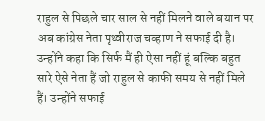राहुल से पिछले चार साल से नहीं मिलने वाले बयान पर अब कांग्रेस नेता पृथ्वीराज चव्हाण ने सफाई दी है। उन्होंने कहा कि सिर्फ मैं ही ऐसा नहीं हूं बल्कि बहुत सारे ऐसे नेता हैं जो राहुल से काफी समय से नहीं मिले हैं। उन्होंने सफाई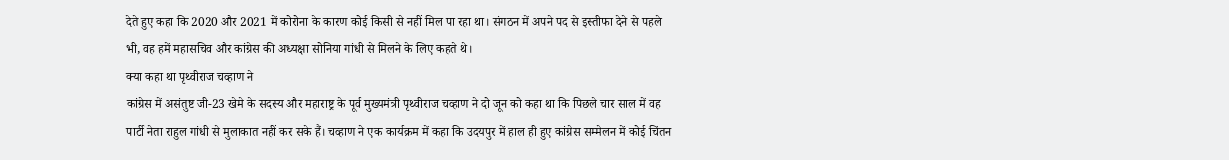देते हुए कहा कि 2020 और 2021 में कोरोना के कारण कोई किसी से नहीं मिल पा रहा था। संगठन में अपने पद से इस्तीफा देने से पहले भी, वह हमें महासचिव और कांग्रेस की अध्यक्षा सोनिया गांधी से मिलने के लिए कहते थे।
क्या कहा था पृथ्वीराज चव्हाण ने
कांग्रेस में असंतुष्ट जी-23 खेमे के सदस्य और महाराष्ट्र के पूर्व मुख्यमंत्री पृथ्वीराज चव्हाण ने दो जून को कहा था कि पिछले चार साल में वह पार्टी नेता राहुल गांधी से मुलाकात नहीं कर सके हैं। चव्हाण ने एक कार्यक्रम में कहा कि उदयपुर में हाल ही हुए कांग्रेस सम्मेलन में कोई चिंतन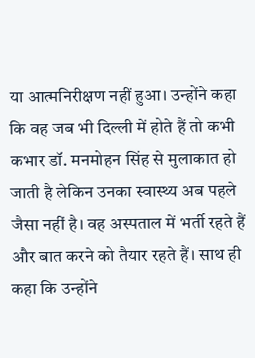या आत्मनिरीक्षण नहीं हुआ। उन्होंने कहा कि वह जब भी दिल्ली में होते हैं तो कभी कभार डॉ. मनमोहन सिंह से मुलाकात हो जाती है लेकिन उनका स्वास्थ्य अब पहले जैसा नहीं है। वह अस्पताल में भर्ती रहते हैं और बात करने को तैयार रहते हैं। साथ ही कहा कि उन्होंने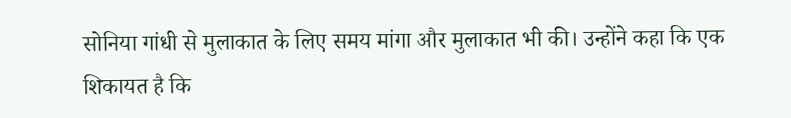सोनिया गांधी से मुलाकात के लिए समय मांगा और मुलाकात भी की। उन्होंने कहा कि एक शिकायत है कि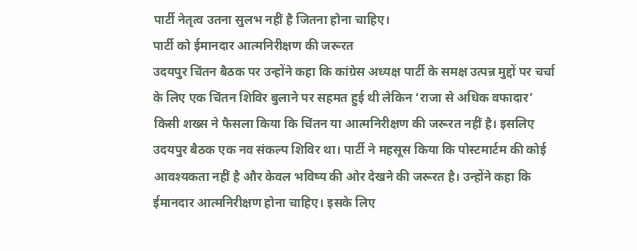पार्टी नेतृत्व उतना सुलभ नहीं है जितना होना चाहिए।
पार्टी को ईमानदार आत्मनिरीक्षण की जरूरत
उदयपुर चिंतन बैठक पर उन्होंने कहा कि कांग्रेस अध्यक्ष पार्टी के समक्ष उत्पन्न मुद्दों पर चर्चा के लिए एक चिंतन शिविर बुलाने पर सहमत हुई थी लेकिन ‘राजा से अधिक वफादार’ किसी शख्स ने फैसला किया कि चिंतन या आत्मनिरीक्षण की जरूरत नहीं है। इसलिए उदयपुर बैठक एक नव संकल्प शिविर था। पार्टी ने महसूस किया कि पोस्टमार्टम की कोई आवश्यकता नहीं है और केवल भविष्य की ओर देखने की जरूरत है। उन्होंने कहा कि ईमानदार आत्मनिरीक्षण होना चाहिए। इसके लिए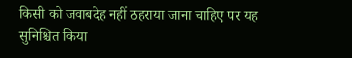किसी को जवाबदेह नहीं ठहराया जाना चाहिए पर यह सुनिश्चित किया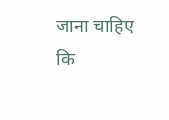जाना चाहिए कि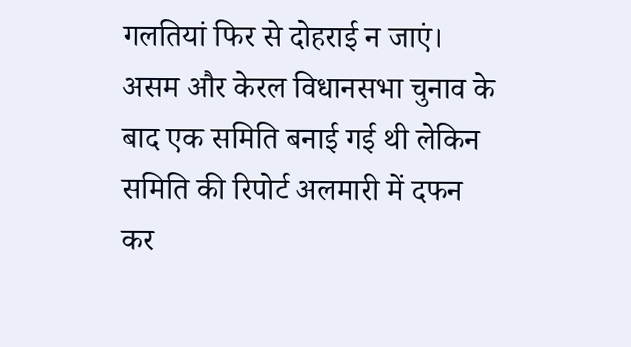गलतियां फिर से दोहराई न जाएं। असम और केरल विधानसभा चुनाव के बाद एक समिति बनाई गई थी लेकिन समिति की रिपोर्ट अलमारी में दफन कर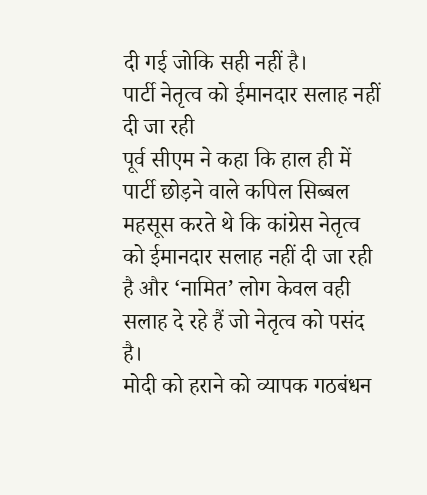दी गई जोकि सही नहीं है।
पार्टी नेतृत्व को ईमानदार सलाह नहीं दी जा रही
पूर्व सीएम ने कहा कि हाल ही में पार्टी छोड़ने वाले कपिल सिब्बल महसूस करते थे कि कांग्रेस नेतृत्व को ईमानदार सलाह नहीं दी जा रही है और ‘नामित’ लोग केवल वही सलाह दे रहे हैं जो नेतृत्व को पसंद है।
मोदी को हराने को व्यापक गठबंधन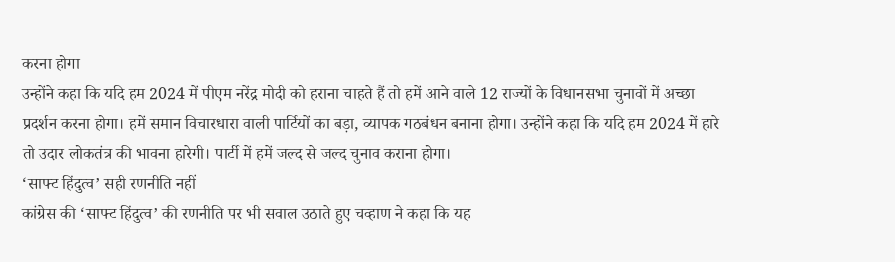करना होगा
उन्होंने कहा कि यदि हम 2024 में पीएम नरेंद्र मोदी को हराना चाहते हैं तो हमें आने वाले 12 राज्यों के विधानसभा चुनावों में अच्छा प्रदर्शन करना होगा। हमें समान विचारधारा वाली पार्टियों का बड़ा, व्यापक गठबंधन बनाना होगा। उन्होंने कहा कि यदि हम 2024 में हारे तो उदार लोकतंत्र की भावना हारेगी। पार्टी में हमें जल्द से जल्द चुनाव कराना होगा।
‘साफ्ट हिंदुत्व’ सही रणनीति नहीं
कांग्रेस की ‘साफ्ट हिंदुत्व’ की रणनीति पर भी सवाल उठाते हुए चव्हाण ने कहा कि यह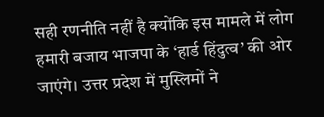सही रणनीति नहीं है क्योंकि इस मामले में लोग हमारी बजाय भाजपा के ‘हार्ड हिंदुत्व’ की ओर जाएंगे। उत्तर प्रदेश में मुस्लिमों ने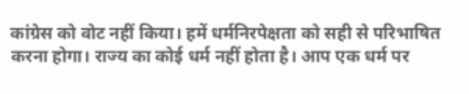कांग्रेस को वोट नहीं किया। हमें धर्मनिरपेक्षता को सही से परिभाषित करना होगा। राज्य का कोई धर्म नहीं होता है। आप एक धर्म पर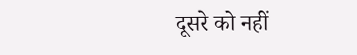दूसरे को नहीं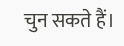चुन सकते हैं।